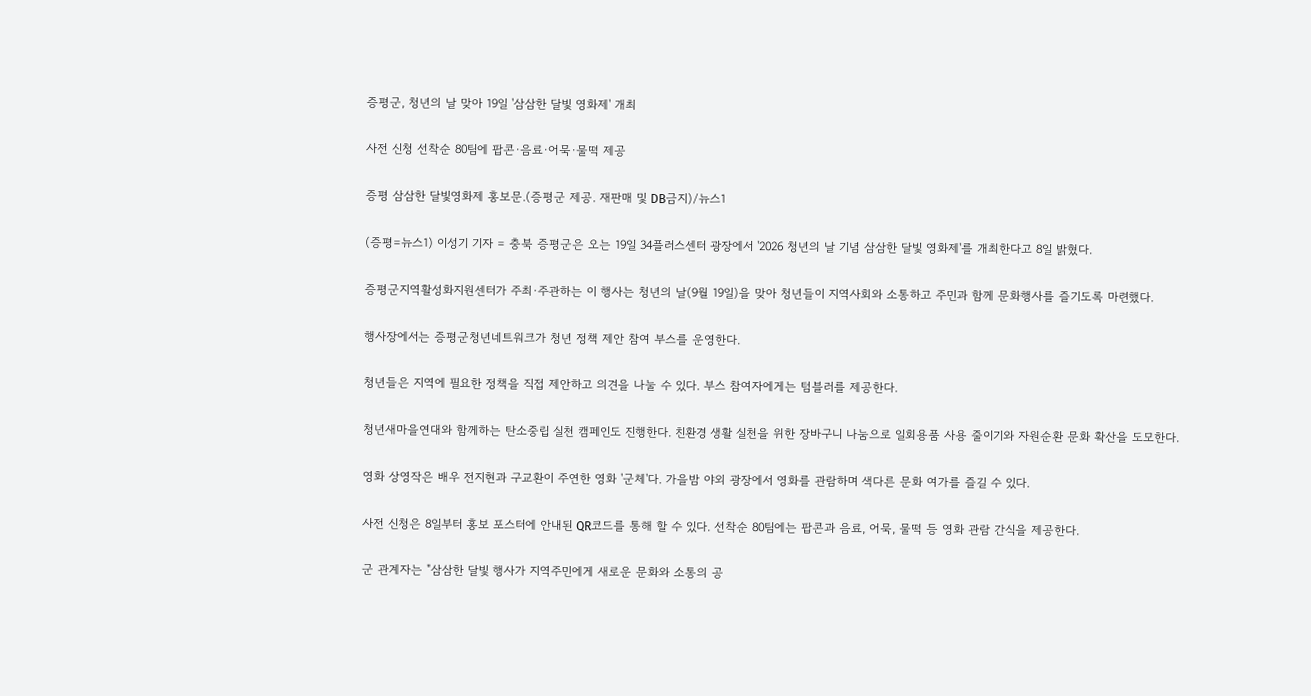증평군, 청년의 날 맞아 19일 '삼삼한 달빛 영화제' 개최

사전 신청 선착순 80팀에 팝콘·음료·어묵·물떡 제공

증평 삼삼한 달빛영화제 홍보문.(증평군 제공. 재판매 및 DB금지)/뉴스1

(증평=뉴스1) 이성기 기자 = 충북 증평군은 오는 19일 34플러스센터 광장에서 '2026 청년의 날 기념 삼삼한 달빛 영화제'를 개최한다고 8일 밝혔다.

증평군지역활성화지원센터가 주최·주관하는 이 행사는 청년의 날(9월 19일)을 맞아 청년들이 지역사회와 소통하고 주민과 함께 문화행사를 즐기도록 마련했다.

행사장에서는 증평군청년네트워크가 청년 정책 제안 참여 부스를 운영한다.

청년들은 지역에 필요한 정책을 직접 제안하고 의견을 나눌 수 있다. 부스 참여자에게는 텀블러를 제공한다.

청년새마을연대와 함께하는 탄소중립 실천 캠페인도 진행한다. 친환경 생활 실천을 위한 장바구니 나눔으로 일회용품 사용 줄이기와 자원순환 문화 확산을 도모한다.

영화 상영작은 배우 전지현과 구교환이 주연한 영화 '군체'다. 가을밤 야외 광장에서 영화를 관람하며 색다른 문화 여가를 즐길 수 있다.

사전 신청은 8일부터 홍보 포스터에 안내된 QR코드를 통해 할 수 있다. 선착순 80팀에는 팝콘과 음료, 어묵, 물떡 등 영화 관람 간식을 제공한다.

군 관계자는 "삼삼한 달빛 행사가 지역주민에게 새로운 문화와 소통의 공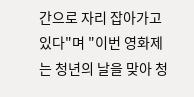간으로 자리 잡아가고 있다"며 "이번 영화제는 청년의 날을 맞아 청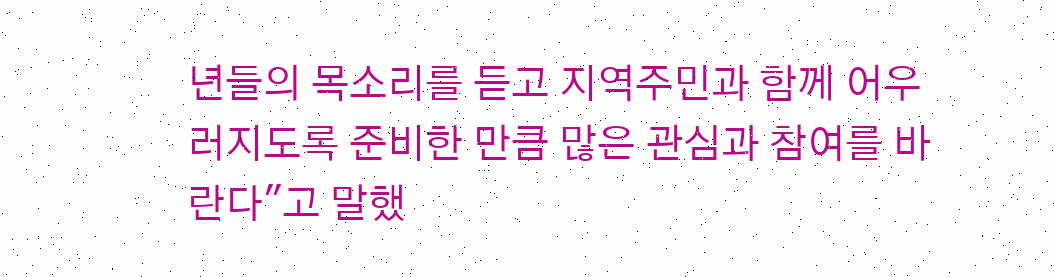년들의 목소리를 듣고 지역주민과 함께 어우러지도록 준비한 만큼 많은 관심과 참여를 바란다"고 말했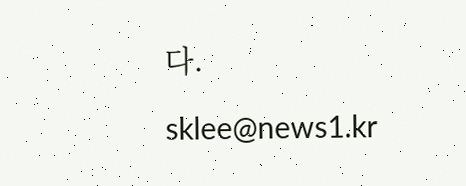다.

sklee@news1.kr